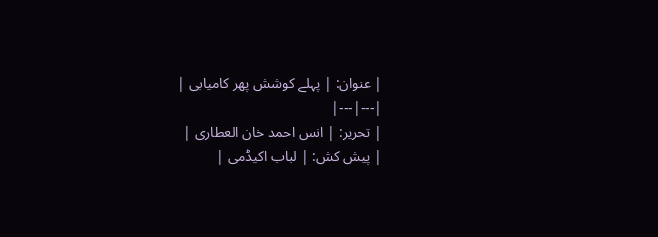| عنوان: | پہلے کوشش پھر کامیابی |
|---|---|
| تحریر: | انس احمد خان العطاری |
| پیش کش: | لباب اکیڈمی |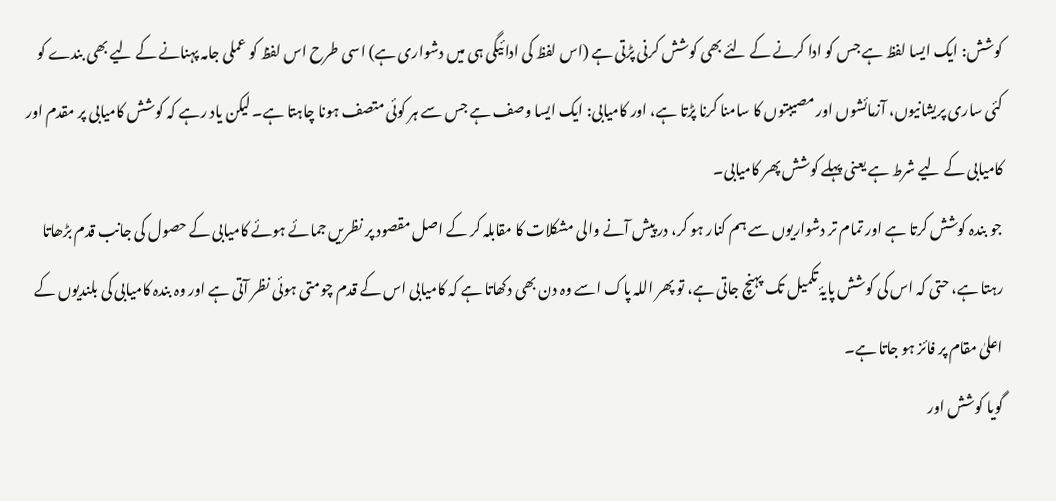کوشش: ایک ایسا لفظ ہے جس کو ادا کرنے کے لئے بھی کوشش کرنی پڑتی ہے (اس لفظ کی ادائیگی ہی میں دشواری ہے) اسی طرح اس لفظ کو عملی جامہ پہنانے کے لیے بھی بندے کو کئی ساری پریشانیوں، آزمائشوں اور مصیبتوں کا سامنا کرنا پڑتا ہے، اور کامیابی: ایک ایسا وصف ہے جس سے ہر کوئی متصف ہونا چاہتا ہے۔ لیکن یاد رہے کہ کوشش کامیابی پر مقدم اور کامیابی کے لیے شرط ہے یعنی پہلے کوشش پھر کامیابی۔
جو بندہ کوشش کرتا ہے اور تمام تر دشواریوں سے ہم کنار ہو کر، در پیش آنے والی مشکلات کا مقابلہ کر کے اصل مقصود پر نظریں جمائے ہوئے کامیابی کے حصول کی جانب قدم بڑھاتا رہتا ہے، حتی کہ اس کی کوشش پایۂ تکمیل تک پہنچ جاتی ہے، تو پھر اللہ پاک اسے وہ دن بھی دکھاتا ہے کہ کامیابی اس کے قدم چومتی ہوئی نظر آتی ہے اور وہ بندہ کامیابی کی بلندیوں کے اعلیٰ مقام پر فائز ہو جاتا ہے۔
گویا کوشش اور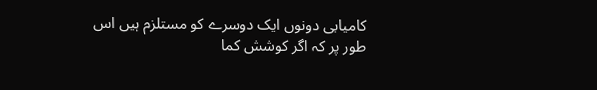کامیابی دونوں ایک دوسرے کو مستلزم ہیں اس طور پر کہ اگر کوشش کما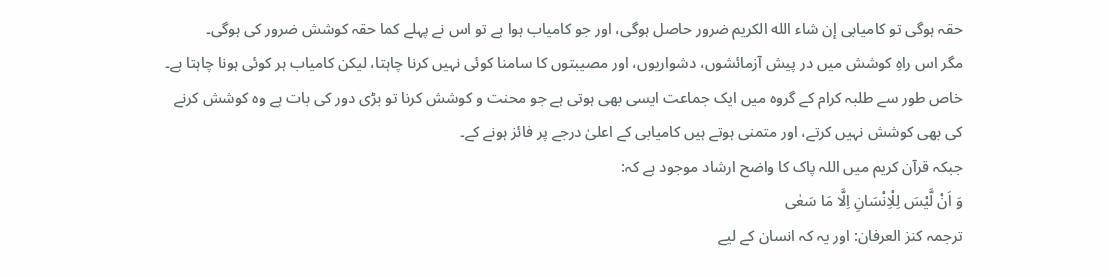حقہ ہوگی تو کامیابی إن شاء الله الكريم ضرور حاصل ہوگی، اور جو کامیاب ہوا ہے تو اس نے پہلے کما حقہ کوشش ضرور کی ہوگی۔
مگر اس راہِ کوشش میں در پیش آزمائشوں، دشواریوں، اور مصیبتوں کا سامنا کوئی نہیں کرنا چاہتا، لیکن کامیاب ہر کوئی ہونا چاہتا ہے۔ خاص طور سے طلبہ کرام کے گروہ میں ایک جماعت ایسی بھی ہوتی ہے جو محنت و کوشش کرنا تو بڑی دور کی بات ہے وہ کوشش کرنے کی بھی کوشش نہیں کرتے، اور متمنی ہوتے ہیں کامیابی کے اعلیٰ درجے پر فائز ہونے کے۔
جبکہ قرآن کریم میں اللہ پاک کا واضح ارشاد موجود ہے کہ:
وَ اَنْ لَّیْسَ لِلْاِنْسَانِ اِلَّا مَا سَعٰى
ترجمہ کنز العرفان: اور یہ کہ انسان کے لیے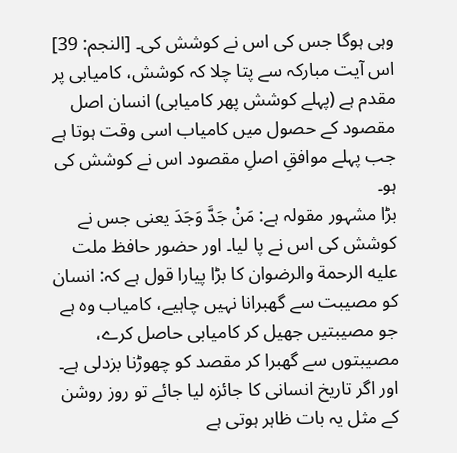وہی ہوگا جس کی اس نے کوشش کی۔ [النجم: 39]
اس آیت مبارکہ سے پتا چلا کہ کوشش، کامیابی پر مقدم ہے (پہلے کوشش پھر کامیابی) انسان اصل مقصود کے حصول میں کامیاب اسی وقت ہوتا ہے جب پہلے موافقِ اصلِ مقصود اس نے کوشش کی ہو۔
بڑا مشہور مقولہ ہے: مَنْ جَدَّ وَجَدَ یعنی جس نے کوشش کی اس نے پا لیا۔ اور حضور حافظ ملت عليه الرحمة والرضوان کا بڑا پیارا قول ہے کہ: انسان کو مصیبت سے گھبرانا نہیں چاہیے، کامیاب وہ ہے جو مصیبتیں جھیل کر کامیابی حاصل کرے، مصیبتوں سے گھبرا کر مقصد کو چھوڑنا بزدلی ہے۔
اور اگر تاریخ انسانی کا جائزہ لیا جائے تو روز روشن کے مثل یہ بات ظاہر ہوتی ہے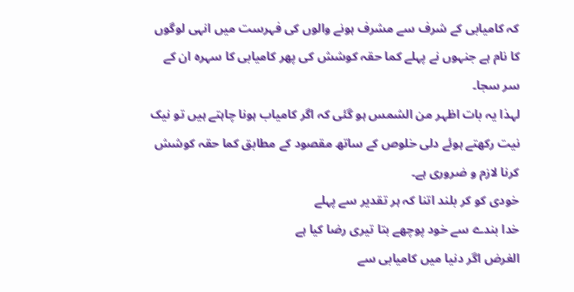کہ کامیابی کے شرف سے مشرف ہونے والوں کی فہرست میں انہی لوگوں کا نام ہے جنہوں نے پہلے کما حقہ کوشش کی پھر کامیابی کا سہرہ ان کے سر سجا۔
لہذا یہ بات اظہر من الشمس ہو گئی کہ اگر کامیاب ہونا چاہتے ہیں تو نیک نیت رکھتے ہوئے دلی خلوص کے ساتھ مقصود کے مطابق کما حقہ کوشش کرنا لازم و ضروری ہے۔
خودی کو کر بلند اتنا کہ ہر تقدیر سے پہلے
خدا بندے سے خود پوچھے بتا تیری رضا کیا ہے
الغرض اگر دنیا میں کامیابی سے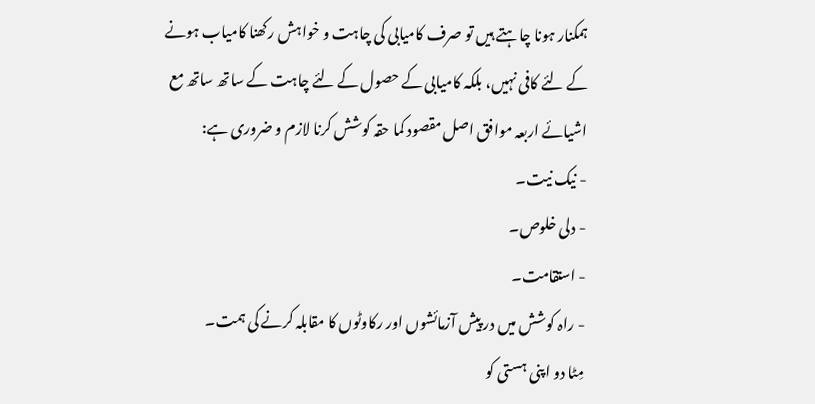ہمکنار ہونا چاہتے ہیں تو صرف کامیابی کی چاہت و خواہش رکھنا کامیاب ہونے کے لئے کافی نہیں، بلکہ کامیابی کے حصول کے لئے چاہت کے ساتھ ساتھ مع اشیائے اربعہ موافق اصل مقصود کما حقہ کوشش کرنا لازم و ضروری ہے:
- نیک نیت۔
- دلی خلوص۔
- استقامت۔
- راہ کوشش میں در پیش آزمائشوں اور رکاوٹوں کا مقابلہ کرنے کی ہمت۔
مِٹا دو اپنی ہستی کو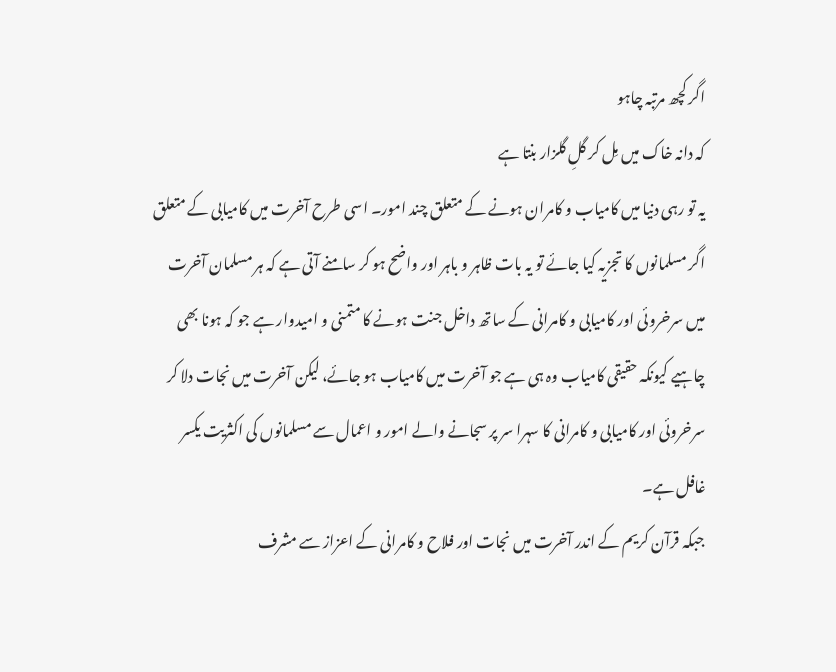اگر کچھ مرتبہ چاہو
کہ دانہ خاک میں مِل کر گلِ گلزار بنتا ہے
یہ تو رہی دنیا میں کامیاب و کامران ہونے کے متعلق چند امور۔ اسی طرح آخرت میں کامیابی کے متعلق اگر مسلمانوں کا تجزیہ کیا جائے تو یہ بات ظاہر و باہر اور واضح ہو کر سامنے آتی ہے کہ ہر مسلمان آخرت میں سرخروئی اور کامیابی و کامرانی کے ساتھ داخل جنت ہونے کا متمنی و امیدوار ہے جو کہ ہونا بھی چاہیے کیونکہ حقیقی کامیاب وہ ہی ہے جو آخرت میں کامیاب ہو جائے، لیکن آخرت میں نجات دلا کر سرخروئی اور کامیابی و کامرانی کا سہرا سر پر سجانے والے امور و اعمال سے مسلمانوں کی اکثریت یکسر غافل ہے۔
جبکہ قرآن کریم کے اندر آخرت میں نجات اور فلاح و کامرانی کے اعزاز سے مشرف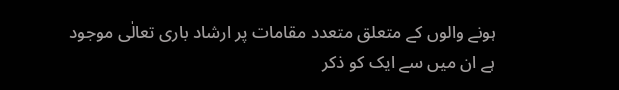ہونے والوں کے متعلق متعدد مقامات پر ارشاد باری تعالٰی موجود ہے ان میں سے ایک کو ذکر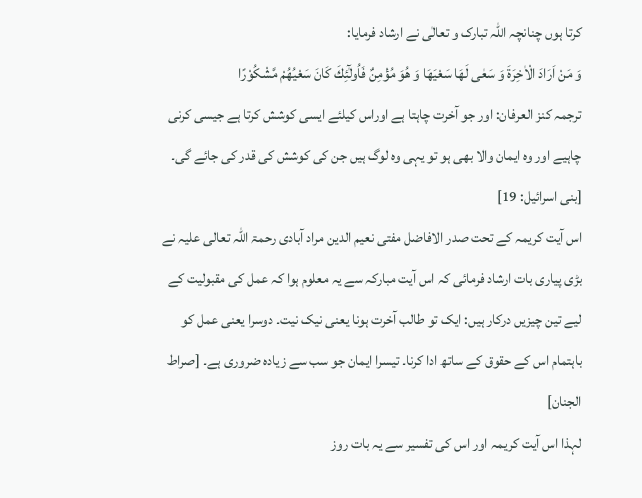کرتا ہوں چنانچہ اللہ تبارک و تعالٰی نے ارشاد فرمایا:
وَ مَنْ اَرَادَ الْاٰخِرَةَ وَ سَعٰى لَهَا سَعْیَهَا وَ هُوَ مُؤْمِنٌ فَاُولٰٓئِكَ كَانَ سَعْیُهُمْ مَّشْكُوْرًا
ترجمہ کنز العرفان: اور جو آخرت چاہتا ہے اوراس کیلئے ایسی کوشش کرتا ہے جیسی کرنی چاہیے اور وہ ایمان والا بھی ہو تو یہی وہ لوگ ہیں جن کی کوشش کی قدر کی جائے گی۔ [بنی اسرائیل: 19]
اس آیت کریمہ کے تحت صدر الافاضل مفتی نعیم الدین مراد آبادی رحمۃ اللہ تعالی علیہ نے بڑی پیاری بات ارشاد فرمائی کہ اس آیت مبارکہ سے یہ معلوم ہوا کہ عمل کی مقبولیت کے لیے تین چیزیں درکار ہیں: ایک تو طالب آخرت ہونا یعنی نیک نیت۔ دوسرا یعنی عمل کو باہتمام اس کے حقوق کے ساتھ ادا کرنا۔ تیسرا ایمان جو سب سے زیادہ ضروری ہے۔ [صراط الجنان]
لہذا اس آیت کریمہ اور اس کی تفسیر سے یہ بات روز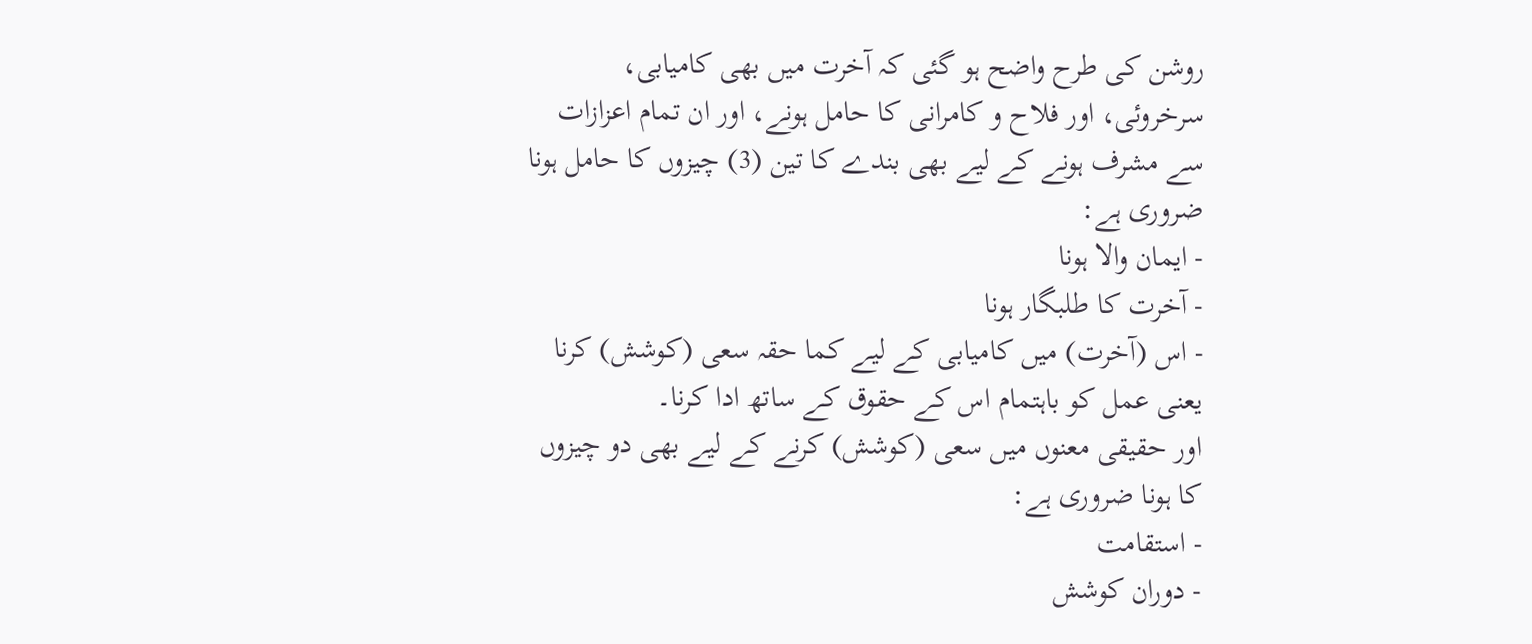روشن کی طرح واضح ہو گئی کہ آخرت میں بھی کامیابی، سرخروئی، اور فلاح و کامرانی کا حامل ہونے، اور ان تمام اعزازات سے مشرف ہونے کے لیے بھی بندے کا تین (3) چیزوں کا حامل ہونا ضروری ہے:
- ایمان والا ہونا
- آخرت کا طلبگار ہونا
- اس (آخرت) میں کامیابی کے لیے کما حقہ سعی (کوشش) کرنا یعنی عمل کو باہتمام اس کے حقوق کے ساتھ ادا کرنا۔
اور حقیقی معنوں میں سعی (کوشش) کرنے کے لیے بھی دو چیزوں کا ہونا ضروری ہے:
- استقامت
- دوران کوشش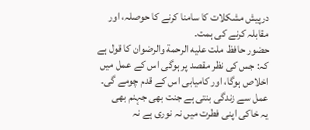درپیش مشکلات کا سامنا کرنے کا حوصلہ، اور مقابلہ کرنے کی ہمت۔
حضور حافظ ملت عليه الرحمة والرضوان کا قول ہے کہ: جس کی نظر مقصد پر ہوگی اس کے عمل میں اخلاص ہوگا، اور کامیابی اس کے قدم چومے گی۔
عمل سے زندگی بنتی ہے جنت بھی جہنم بھی
یہ خاکی اپنی فطرت میں نہ نوری ہے نہ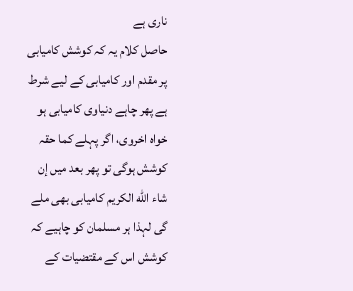ناری ہے
حاصل کلام یہ کہ کوشش کامیابی پر مقدم اور کامیابی کے لیے شرط ہے پھر چاہے دنیاوی کامیابی ہو خواہ اخروی، اگر پہلے کما حقہ کوشش ہوگی تو پھر بعد میں إن شاء الله الكريم کامیابی بھی ملے گی لہذا ہر مسلمان کو چاہیے کہ کوشش اس کے مقتضیات کے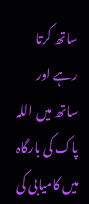ساتھ کرتا رہے اور ساتھ میں اللہ پاک کی بارگاہ میں کامیابی کی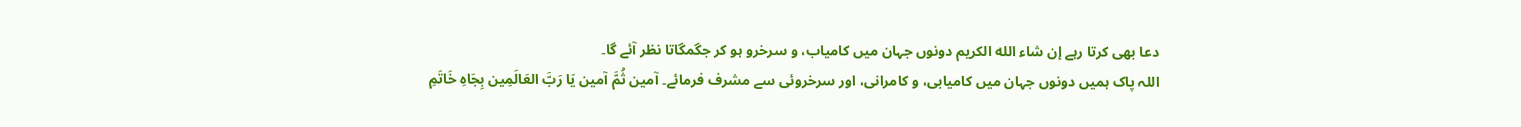دعا بھی کرتا رہے إن شاء الله الكريم دونوں جہان میں کامیاب، و سرخرو ہو کر جگمگاتا نظر آئے گا۔
اللہ پاک ہمیں دونوں جہان میں کامیابی، و کامرانی، اور سرخروئی سے مشرف فرمائے۔ آمين ثُمَّ آمين يَا رَبَّ العَالَمِين بِجَاهِ خَاتَمِ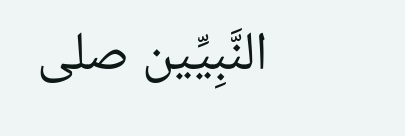النَّبِيِّين صلی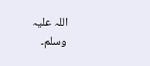اللہ علیہ وسلم۔